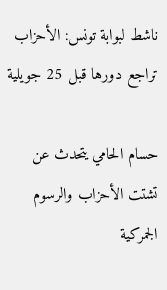ناشط لبوابة تونس: الأحزاب تراجع دورها قبل 25 جويلية

حسام الحامي يتحدث عن تشتت الأحزاب والرسوم الجمركية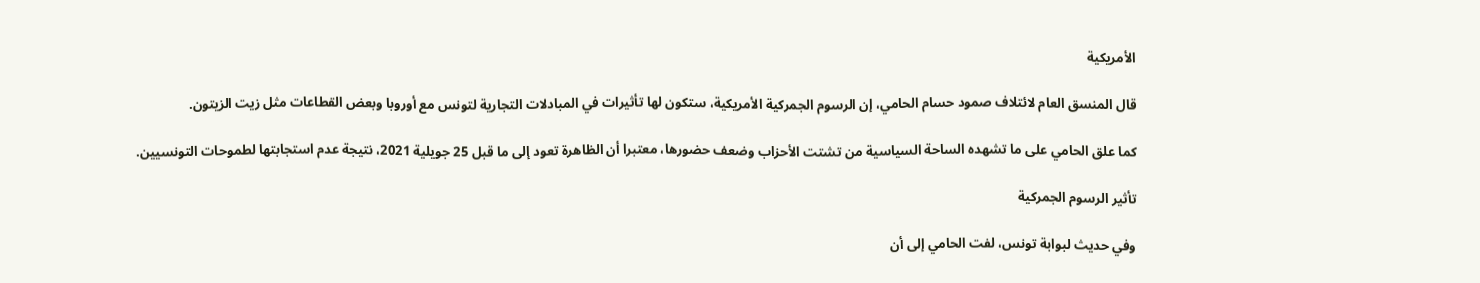الأمريكية

قال المنسق العام لائتلاف صمود حسام الحامي، إن الرسوم الجمركية الأمريكية، ستكون لها تأثيرات في المبادلات التجارية لتونس مع أوروبا وبعض القطاعات مثل زيت الزيتون.

كما علق الحامي على ما تشهده الساحة السياسية من تشتت الأحزاب وضعف حضورها، معتبرا أن الظاهرة تعود إلى ما قبل 25 جويلية 2021، نتيجة عدم استجابتها لطموحات التونسيين.

تأثير الرسوم الجمركية

وفي حديث لبوابة تونس، لفت الحامي إلى أن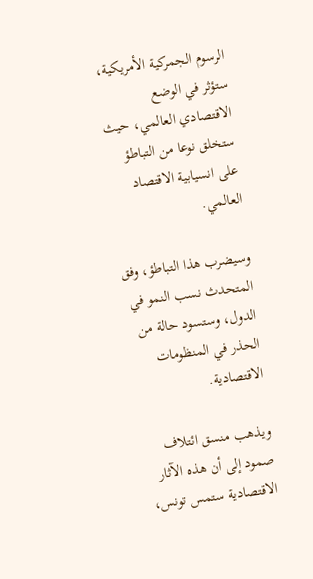الرسوم الجمركية الأمريكية، ستؤثر في الوضع الاقتصادي العالمي، حيث ستخلق نوعا من التباطؤ على انسيابية الاقتصاد العالمي.

وسيضرب هذا التباطؤ، وفق المتحدث نسب النمو في الدول، وستسود حالة من الحذر في المنظومات الاقتصادية.

ويذهب منسق ائتلاف صمود إلى أن هذه الآثار الاقتصادية ستمس تونس،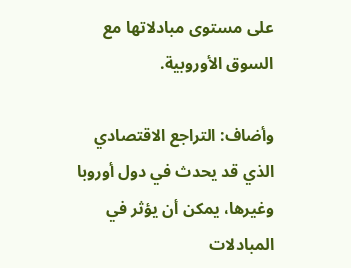على مستوى مبادلاتها مع السوق الأوروبية.

وأضاف: التراجع الاقتصادي الذي قد يحدث في دول أوروبا وغيرها، يمكن أن يؤثر في المبادلات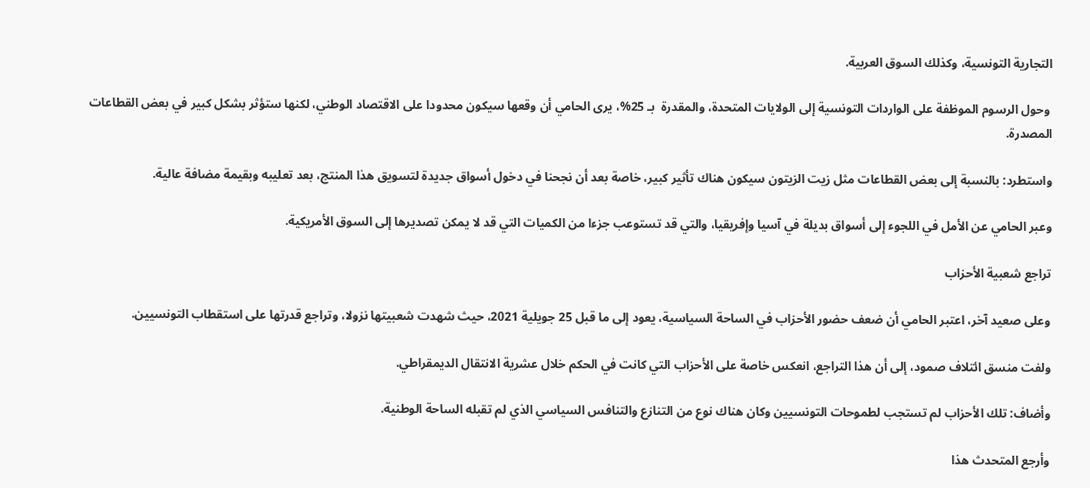التجارية التونسية، وكذلك السوق العربية.

 وحول الرسوم الموظفة على الواردات التونسية إلى الولايات المتحدة، والمقدرة  بـ 25%، يرى الحامي أن وقعها سيكون محدودا على الاقتصاد الوطني، لكنها ستؤثر بشكل كبير في بعض القطاعات المصدرة.

واستطرد: بالنسبة إلى بعض القطاعات مثل زيت الزيتون سيكون هناك تأثير كبير، خاصة بعد أن نجحنا في دخول أسواق جديدة لتسويق هذا المنتج، بعد تعليبه وبقيمة مضافة عالية.

وعبر الحامي عن الأمل في اللجوء إلى أسواق بديلة في آسيا وإفريقيا، والتي قد تستوعب جزءا من الكميات التي قد لا يمكن تصديرها إلى السوق الأمريكية.

تراجع شعبية الأحزاب

وعلى صعيد آخر، اعتبر الحامي أن ضعف حضور الأحزاب في الساحة السياسية، يعود إلى ما قبل 25 جويلية 2021، حيث شهدت شعبيتها نزولا، وتراجع قدرتها على استقطاب التونسيين.

ولفت منسق ائتلاف صمود، إلى أن هذا التراجع، انعكس خاصة على الأحزاب التي كانت في الحكم خلال عشرية الانتقال الديمقراطي.

وأضاف: تلك الأحزاب لم تستجب لطموحات التونسيين وكان هناك نوع من التنازع والتنافس السياسي الذي لم تقبله الساحة الوطنية.

وأرجع المتحدث هذا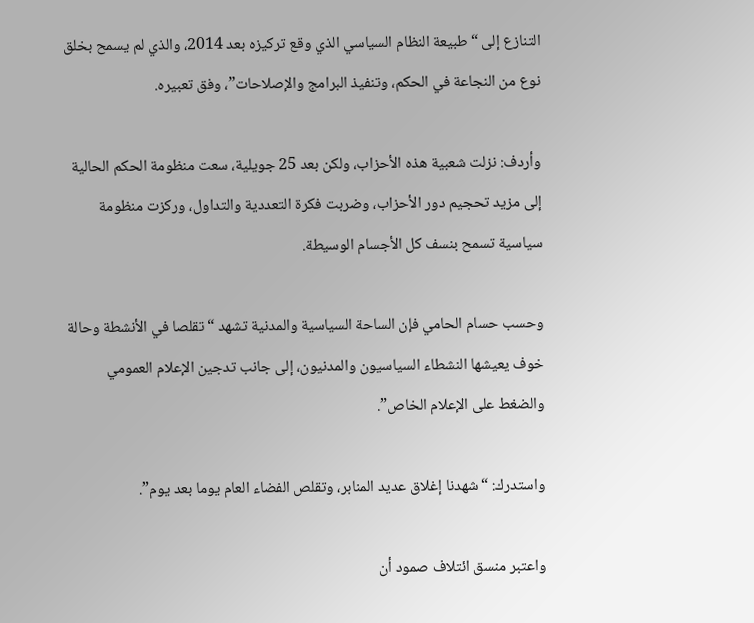التنازع إلى “طبيعة النظام السياسي الذي وقع تركيزه بعد 2014، والذي لم يسمح بخلق نوع من النجاعة في الحكم، وتنفيذ البرامج والإصلاحات”، وفق تعبيره.

وأردف: نزلت شعبية هذه الأحزاب، ولكن بعد 25 جويلية، سعت منظومة الحكم الحالية إلى مزيد تحجيم دور الأحزاب، وضربت فكرة التعددية والتداول، وركزت منظومة سياسية تسمح بنسف كل الأجسام الوسيطة.

وحسب حسام الحامي فإن الساحة السياسية والمدنية تشهد “تقلصا في الأنشطة وحالة خوف يعيشها النشطاء السياسيون والمدنيون، إلى جانب تدجين الإعلام العمومي والضغط على الإعلام الخاص”.

واستدرك: “شهدنا إغلاق عديد المنابر، وتقلص الفضاء العام يوما بعد يوم”.

واعتبر منسق ائتلاف صمود أن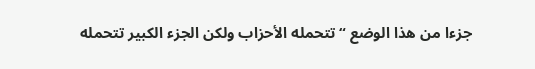جزءا من هذا الوضع “تتحمله الأحزاب ولكن الجزء الكبير تتحمله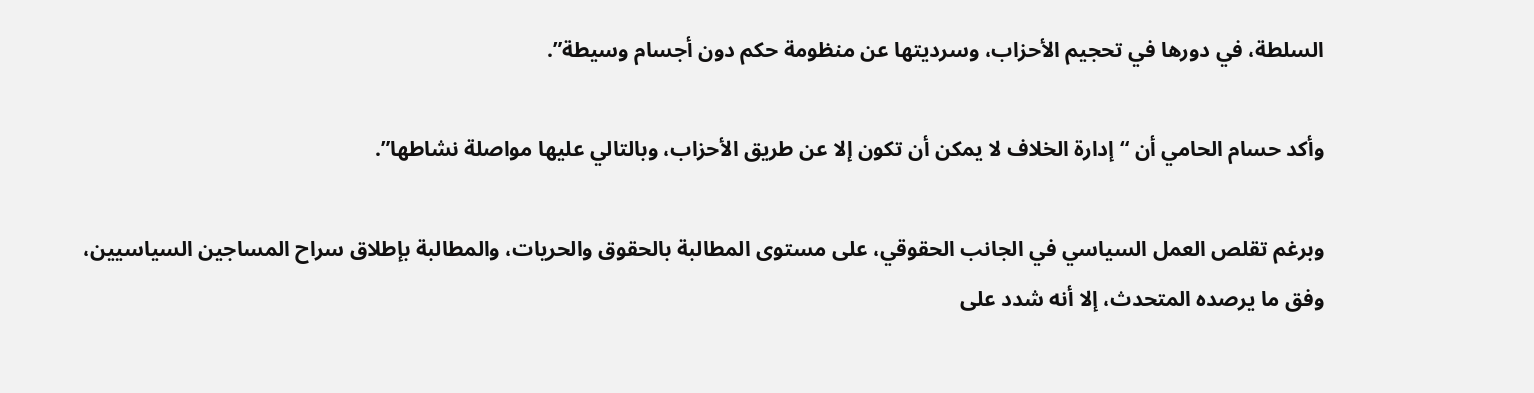السلطة، في دورها في تحجيم الأحزاب، وسرديتها عن منظومة حكم دون أجسام وسيطة”.

وأكد حسام الحامي أن “إدارة الخلاف لا يمكن أن تكون إلا عن طريق الأحزاب، وبالتالي عليها مواصلة نشاطها”.

وبرغم تقلص العمل السياسي في الجانب الحقوقي، على مستوى المطالبة بالحقوق والحريات، والمطالبة بإطلاق سراح المساجين السياسيين، وفق ما يرصده المتحدث، إلا أنه شدد على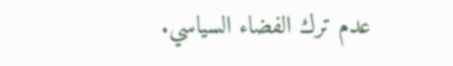عدم ترك الفضاء السياسي.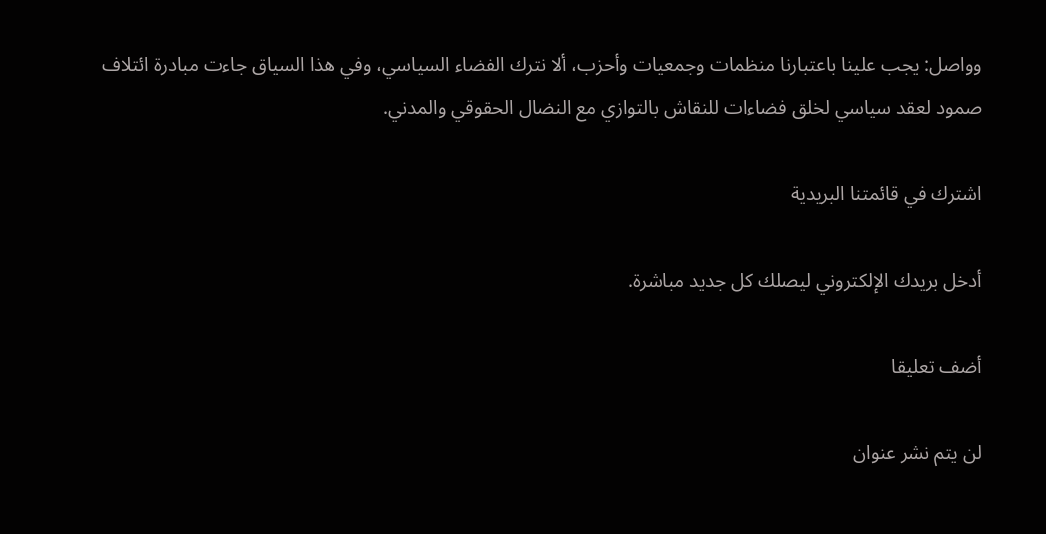وواصل: يجب علينا باعتبارنا منظمات وجمعيات وأحزب، ألا نترك الفضاء السياسي، وفي هذا السياق جاءت مبادرة ائتلاف صمود لعقد سياسي لخلق فضاءات للنقاش بالتوازي مع النضال الحقوقي والمدني.

اشترك في قائمتنا البريدية

أدخل بريدك الإلكتروني ليصلك كل جديد مباشرة.

أضف تعليقا

لن يتم نشر عنوان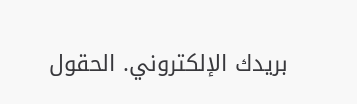بريدك الإلكتروني. الحقول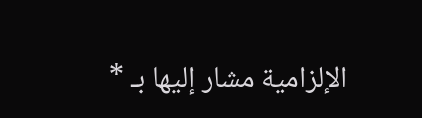الإلزامية مشار إليها بـ *